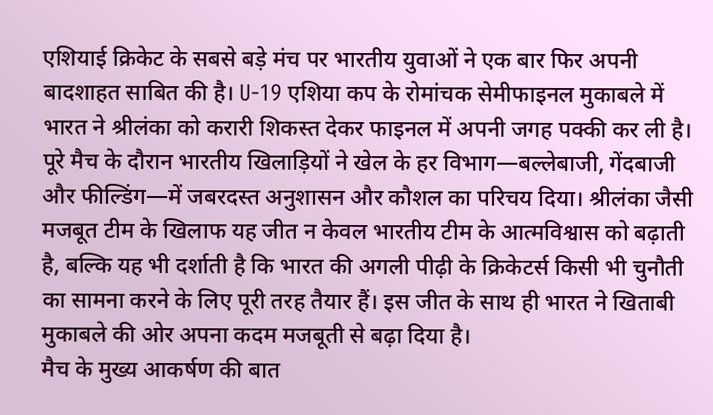एशियाई क्रिकेट के सबसे बड़े मंच पर भारतीय युवाओं ने एक बार फिर अपनी बादशाहत साबित की है। U-19 एशिया कप के रोमांचक सेमीफाइनल मुकाबले में भारत ने श्रीलंका को करारी शिकस्त देकर फाइनल में अपनी जगह पक्की कर ली है। पूरे मैच के दौरान भारतीय खिलाड़ियों ने खेल के हर विभाग—बल्लेबाजी, गेंदबाजी और फील्डिंग—में जबरदस्त अनुशासन और कौशल का परिचय दिया। श्रीलंका जैसी मजबूत टीम के खिलाफ यह जीत न केवल भारतीय टीम के आत्मविश्वास को बढ़ाती है, बल्कि यह भी दर्शाती है कि भारत की अगली पीढ़ी के क्रिकेटर्स किसी भी चुनौती का सामना करने के लिए पूरी तरह तैयार हैं। इस जीत के साथ ही भारत ने खिताबी मुकाबले की ओर अपना कदम मजबूती से बढ़ा दिया है।
मैच के मुख्य आकर्षण की बात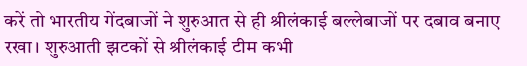करें तो भारतीय गेंदबाजों ने शुरुआत से ही श्रीलंकाई बल्लेबाजों पर दबाव बनाए रखा। शुरुआती झटकों से श्रीलंकाई टीम कभी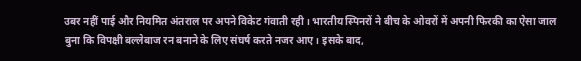उबर नहीं पाई और नियमित अंतराल पर अपने विकेट गंवाती रही। भारतीय स्पिनरों ने बीच के ओवरों में अपनी फिरकी का ऐसा जाल बुना कि विपक्षी बल्लेबाज रन बनाने के लिए संघर्ष करते नजर आए। इसके बाद,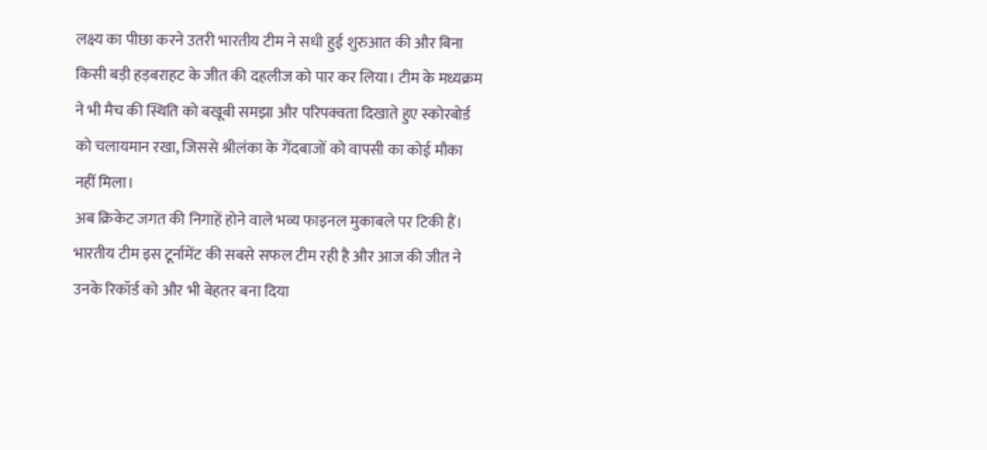लक्ष्य का पीछा करने उतरी भारतीय टीम ने सधी हुई शुरुआत की और बिना किसी बड़ी हड़बराहट के जीत की दहलीज को पार कर लिया। टीम के मध्यक्रम ने भी मैच की स्थिति को बखूबी समझा और परिपक्वता दिखाते हुए स्कोरबोर्ड को चलायमान रखा, जिससे श्रीलंका के गेंदबाजों को वापसी का कोई मौका नहीं मिला।
अब क्रिकेट जगत की निगाहें होने वाले भव्य फाइनल मुकाबले पर टिकी हैं। भारतीय टीम इस टूर्नामेंट की सबसे सफल टीम रही है और आज की जीत ने उनके रिकॉर्ड को और भी बेहतर बना दिया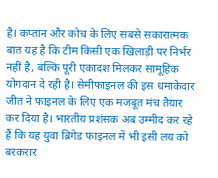है। कप्तान और कोच के लिए सबसे सकारात्मक बात यह है कि टीम किसी एक खिलाड़ी पर निर्भर नहीं है, बल्कि पूरी एकादश मिलकर सामूहिक योगदान दे रही है। सेमीफाइनल की इस धमाकेदार जीत ने फाइनल के लिए एक मजबूत मंच तैयार कर दिया है। भारतीय प्रशंसक अब उम्मीद कर रहे हैं कि यह युवा ब्रिगेड फाइनल में भी इसी लय को बरकरार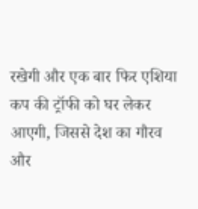रखेगी और एक बार फिर एशिया कप की ट्रॉफी को घर लेकर आएगी, जिससे देश का गौरव और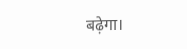बढ़ेगा।